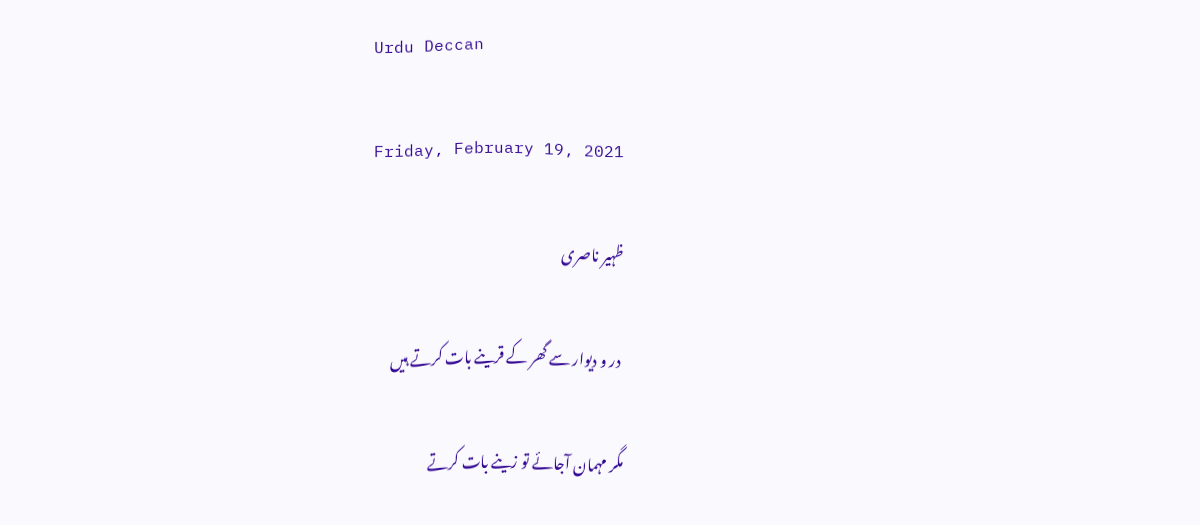Urdu Deccan

Friday, February 19, 2021

ظہیر ناصری

 در و دیوار سے گھر کے قرینے بات کرتے ہیں

مگر مہمان آجائے تو زینے بات کرتے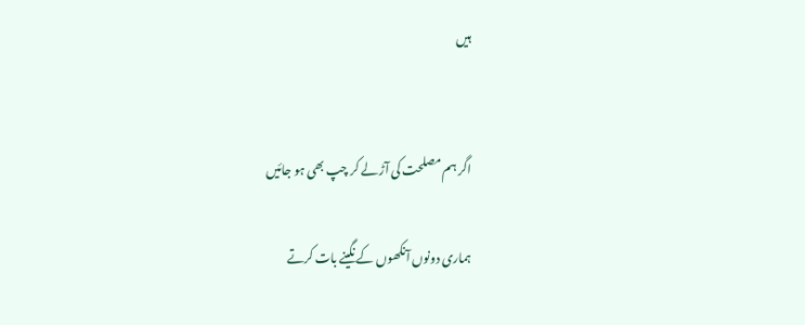ہیں


اگر ہم مصلحت کی آڑ لے کر چپ بھی ہو جائیں

ہماری دونوں آنکھوں کے نگینے بات کرتے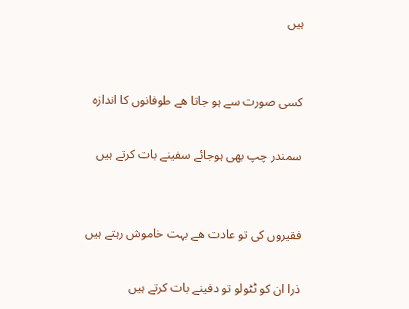ہیں


کسی صورت سے ہو جاتا ھے طوفانوں کا اندازہ

سمندر چپ بھی ہوجائے سفینے بات کرتے ہیں


فقیروں کی تو عادت ھے بہت خاموش رہتے ہیں

ذرا ان کو ٹٹولو تو دفینے بات کرتے ہیں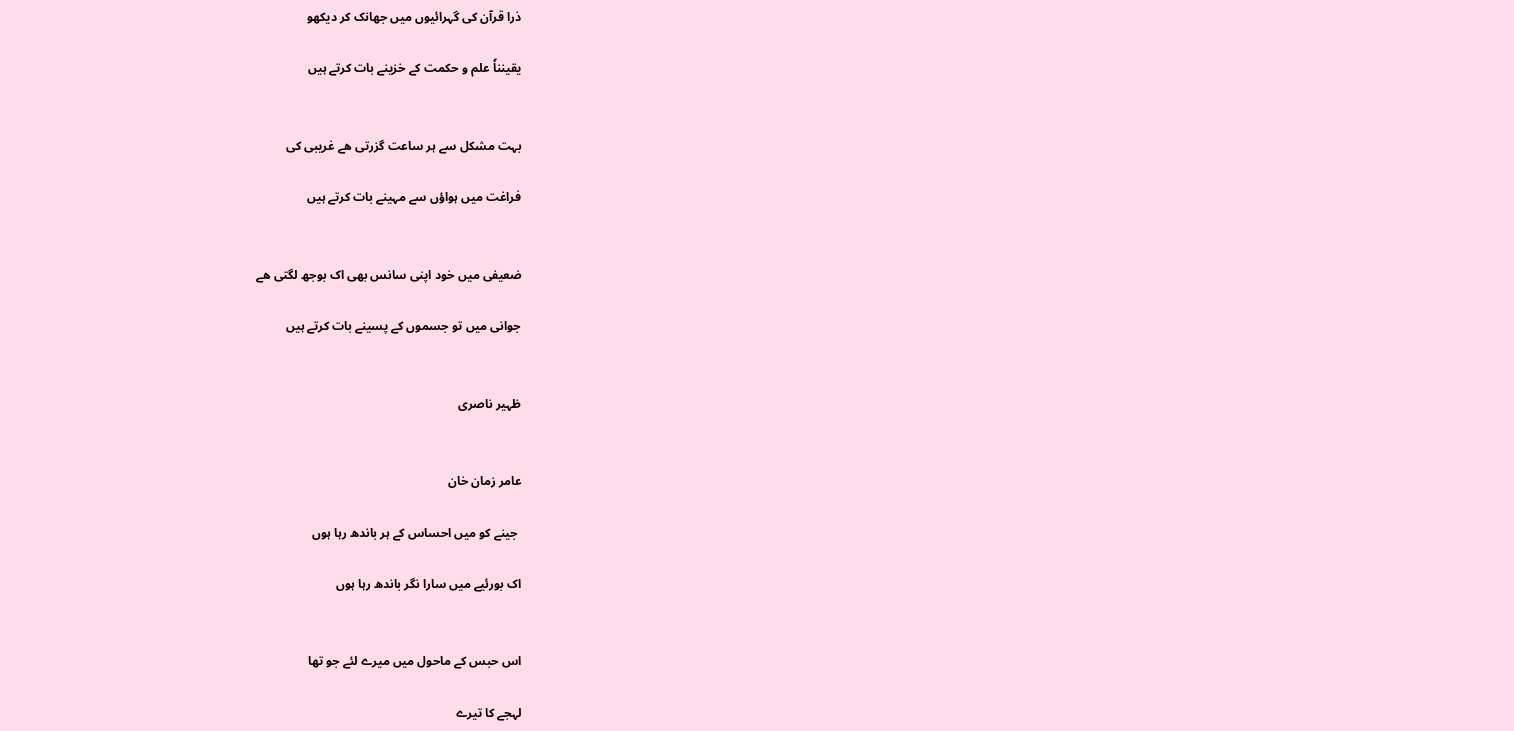ذرا قرآن کی گہرائیوں میں جھانک کر دیکھو

یقینناٗ علم و حکمت کے خزینے بات کرتے ہیں


بہت مشکل سے ہر ساعت گزرتی ھے غریبی کی

فراغت میں ہواؤں سے مہینے بات کرتے ہیں


ضعیفی میں خود اپنی سانس بھی اک بوجھ لگتی ھے

جوانی میں تو جسموں کے پسینے بات کرتے ہیں


ظہیر ناصری


عامر زمان خان

 جینے کو میں احساس کے ہر باندھ رہا ہوں

اک بورئیے میں سارا نگر باندھ رہا ہوں


اس حبس کے ماحول میں میرے لئے جو تھا

لہجے کا تیرے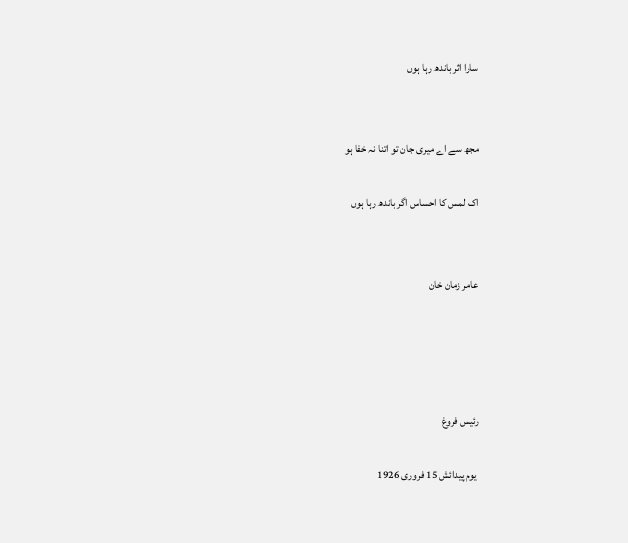سارا اثر باندھ رہا ہوں


مجھ سے اے میری جان تو اتنا نہ خفا ہو

اک لمس کا احساس اگر باندھ رہا ہوں


عامر زمان خان




رئیس فروغ

 یوم پیدائش 15 فروری 1926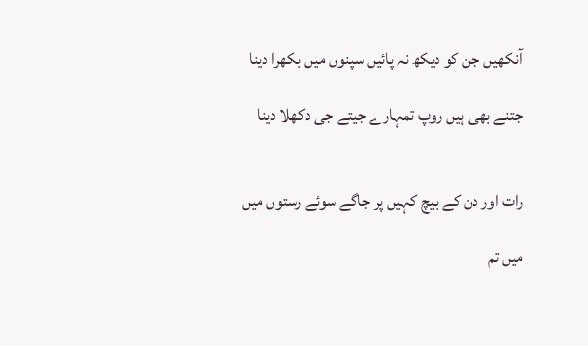آنکھیں جن کو دیکھ نہ پائیں سپنوں میں بکھرا دینا

جتنے بھی ہیں روپ تمہارے جیتے جی دکھلا دینا


رات اور دن کے بیچ کہیں پر جاگے سوئے رستوں میں

میں تم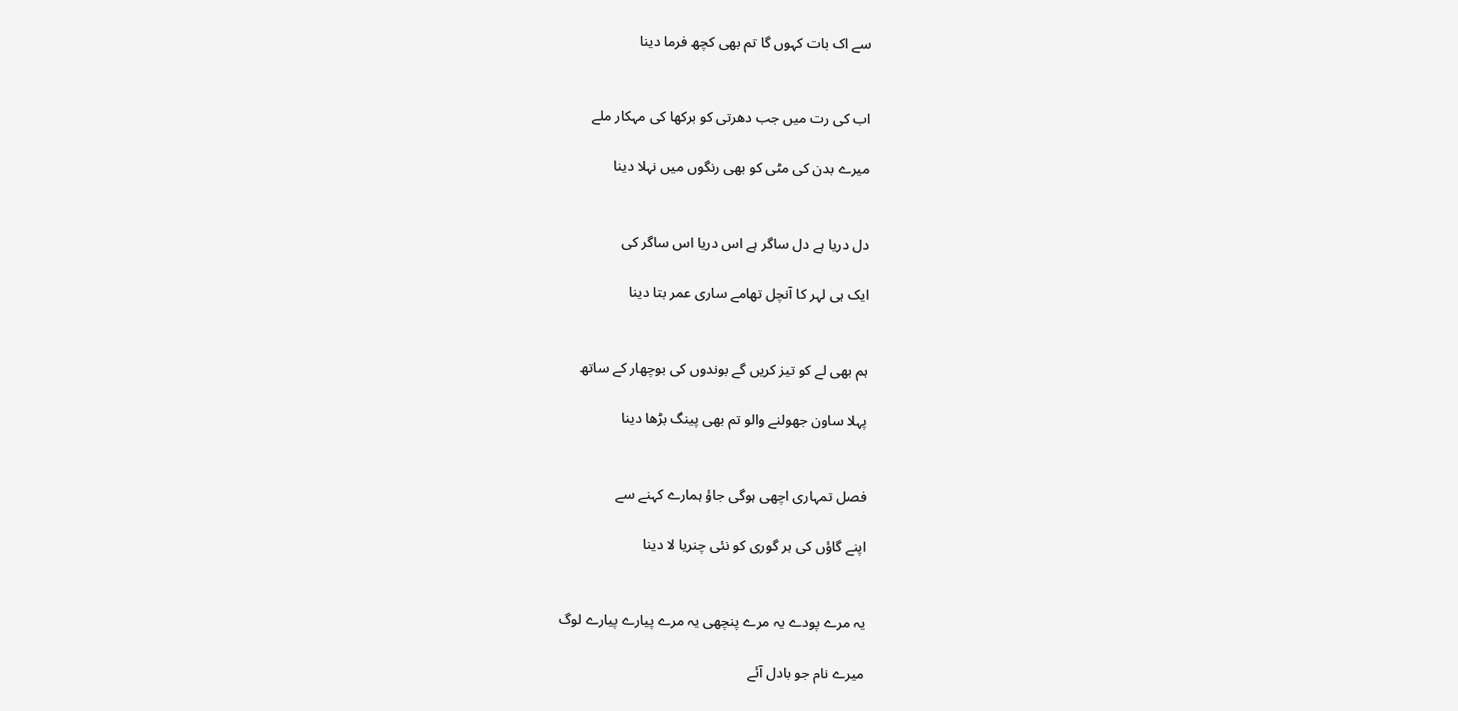سے اک بات کہوں گا تم بھی کچھ فرما دینا


اب کی رت میں جب دھرتی کو برکھا کی مہکار ملے

میرے بدن کی مٹی کو بھی رنگوں میں نہلا دینا


دل دریا ہے دل ساگر ہے اس دریا اس ساگر کی

ایک ہی لہر کا آنچل تھامے ساری عمر بتا دینا


ہم بھی لے کو تیز کریں گے بوندوں کی بوچھار کے ساتھ

پہلا ساون جھولنے والو تم بھی پینگ بڑھا دینا


فصل تمہاری اچھی ہوگی جاؤ ہمارے کہنے سے

اپنے گاؤں کی ہر گوری کو نئی چنریا لا دینا


یہ مرے پودے یہ مرے پنچھی یہ مرے پیارے پیارے لوگ

میرے نام جو بادل آئے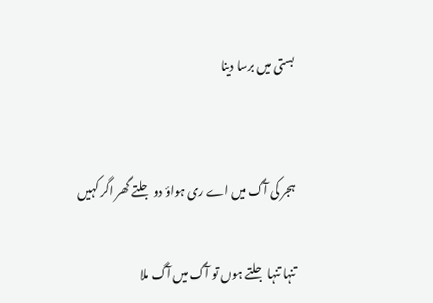بستی میں برسا دینا


ہجر کی آگ میں اے ری ہواؤ دو جلتے گھر اگر کہیں

تنہا تنہا جلتے ہوں تو آگ میں آگ ملا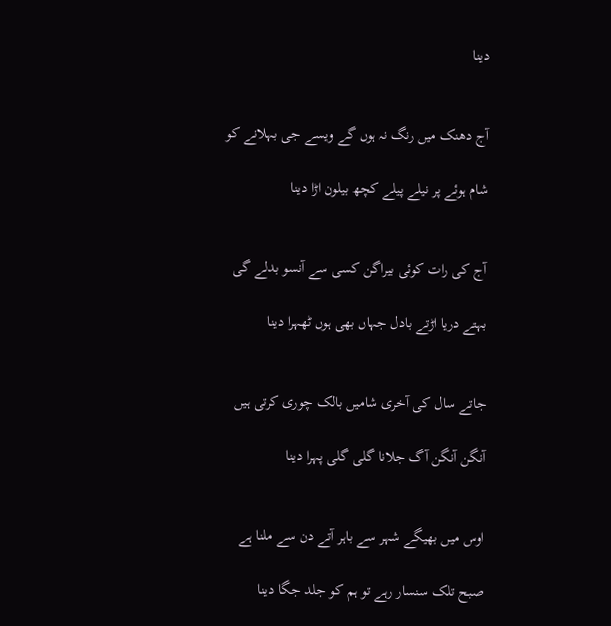دینا


آج دھنک میں رنگ نہ ہوں گے ویسے جی بہلانے کو

شام ہوئے پر نیلے پیلے کچھ بیلون اڑا دینا


آج کی رات کوئی بیراگن کسی سے آنسو بدلے گی

بہتے دریا اڑتے بادل جہاں بھی ہوں ٹھہرا دینا


جاتے سال کی آخری شامیں بالک چوری کرتی ہیں

آنگن آنگن آگ جلانا گلی گلی پہرا دینا


اوس میں بھیگے شہر سے باہر آتے دن سے ملنا ہے

صبح تلک سنسار رہے تو ہم کو جلد جگا دینا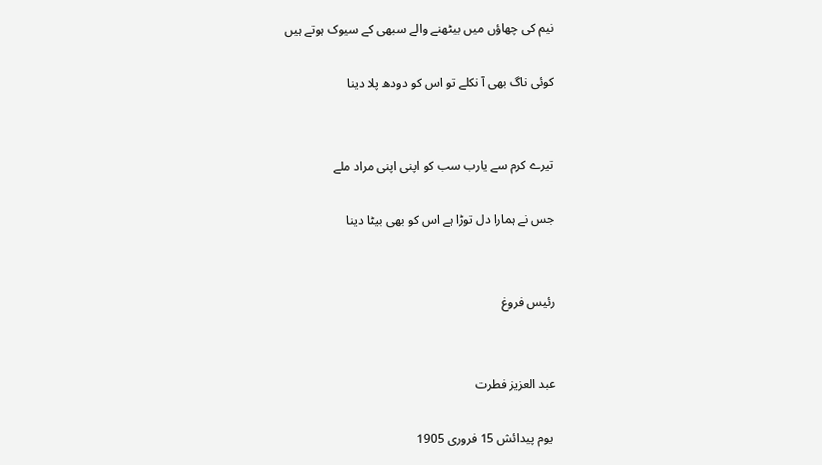نیم کی چھاؤں میں بیٹھنے والے سبھی کے سیوک ہوتے ہیں

کوئی ناگ بھی آ نکلے تو اس کو دودھ پلا دینا


تیرے کرم سے یارب سب کو اپنی اپنی مراد ملے

جس نے ہمارا دل توڑا ہے اس کو بھی بیٹا دینا


رئیس فروغ


عبد العزیز فطرت

 یوم پیدائش 15 فروری 1905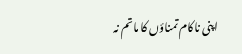اپنی ناکام تمناؤں کا ماتم نہ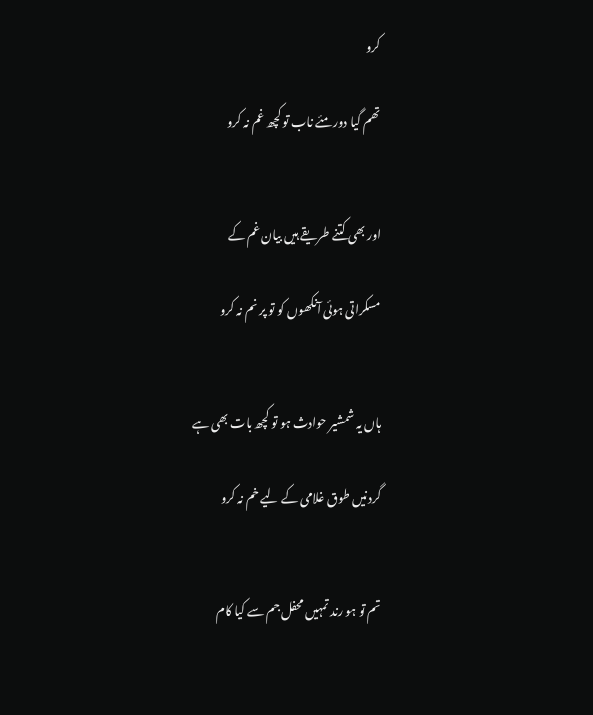کرو

تھم گیا دور مئے ناب تو کچھ غم نہ کرو


اور بھی کتنے طریقے ہیں بیان غم کے

مسکراتی ہوئی آنکھوں کو تو پر نم نہ کرو


ہاں یہ شمشیر حوادث ہو تو کچھ بات بھی ہے

گردنیں طوق غلامی کے لیے خم نہ کرو


تم تو ہو رند تمہیں محفل جم سے کیا کام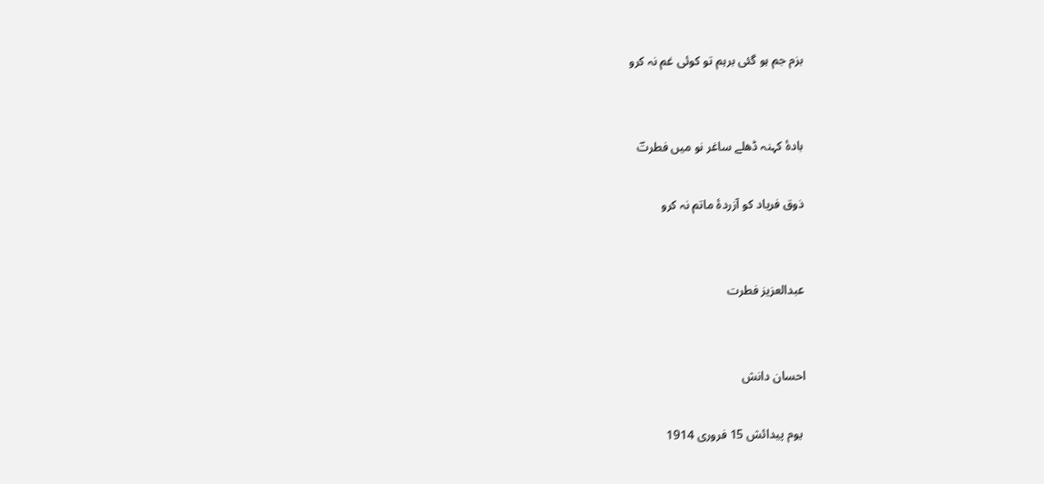بزم جم ہو گئی برہم تو کوئی غم نہ کرو


بادۂ کہنہ ڈھلے ساغر نو میں فطرتؔ

ذوق فریاد کو آزردۂ ماتم نہ کرو


عبدالعزیز فطرت


احسان دانش

 یوم پیدائش 15 فروری 1914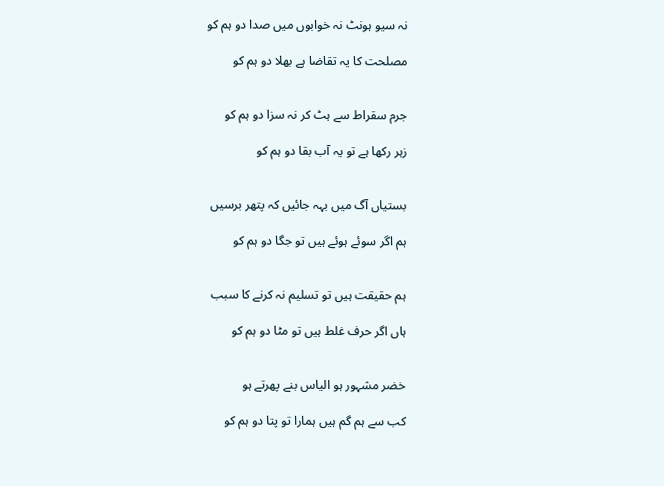نہ سیو ہونٹ نہ خوابوں میں صدا دو ہم کو

مصلحت کا یہ تقاضا ہے بھلا دو ہم کو


جرم سقراط سے ہٹ کر نہ سزا دو ہم کو

زہر رکھا ہے تو یہ آب بقا دو ہم کو


بستیاں آگ میں بہہ جائیں کہ پتھر برسیں

ہم اگر سوئے ہوئے ہیں تو جگا دو ہم کو


ہم حقیقت ہیں تو تسلیم نہ کرنے کا سبب

ہاں اگر حرف غلط ہیں تو مٹا دو ہم کو


خضر مشہور ہو الیاس بنے پھرتے ہو

کب سے ہم گم ہیں ہمارا تو پتا دو ہم کو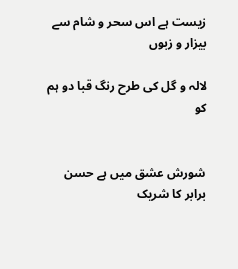زیست ہے اس سحر و شام سے بیزار و زبوں

لالہ و گل کی طرح رنگ قبا دو ہم کو


شورش عشق میں ہے حسن برابر کا شریک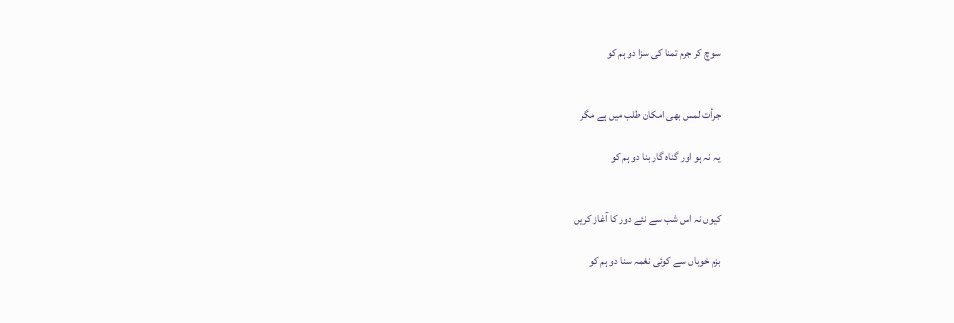سوچ کر جرم تمنا کی سزا دو ہم کو


جرأت لمس بھی امکان طلب میں ہے مگر

یہ نہ ہو اور گناہ گار بنا دو ہم کو


کیوں نہ اس شب سے نئے دور کا آغاز کریں

بزم خوباں سے کوئی نغمہ سنا دو ہم کو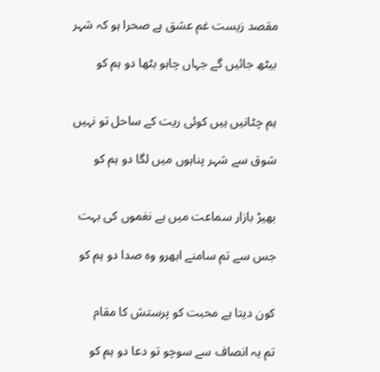مقصد زیست غم عشق ہے صحرا ہو کہ شہر

بیٹھ جائیں گے جہاں چاہو بٹھا دو ہم کو


ہم چٹانیں ہیں کوئی ریت کے ساحل تو نہیں

شوق سے شہر پناہوں میں لگا دو ہم کو


بھیڑ بازار سماعت میں ہے نغموں کی بہت

جس سے تم سامنے ابھرو وہ صدا دو ہم کو


کون دیتا ہے محبت کو پرستش کا مقام

تم یہ انصاف سے سوچو تو دعا دو ہم کو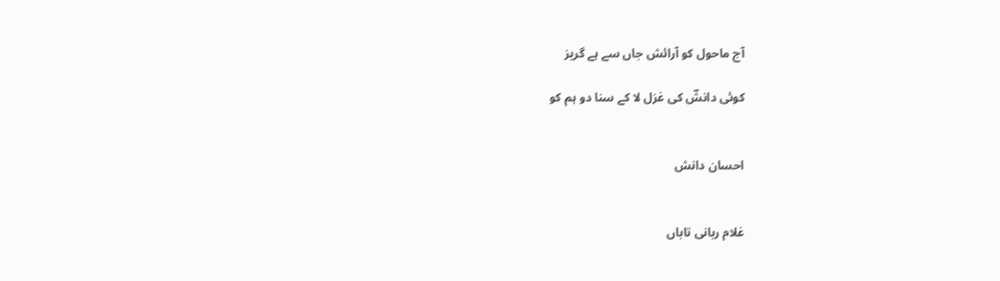آج ماحول کو آرائش جاں سے ہے گریز

کوئی دانشؔ کی غزل لا کے سنا دو ہم کو


احسان دانش


غلام ربانی تاباں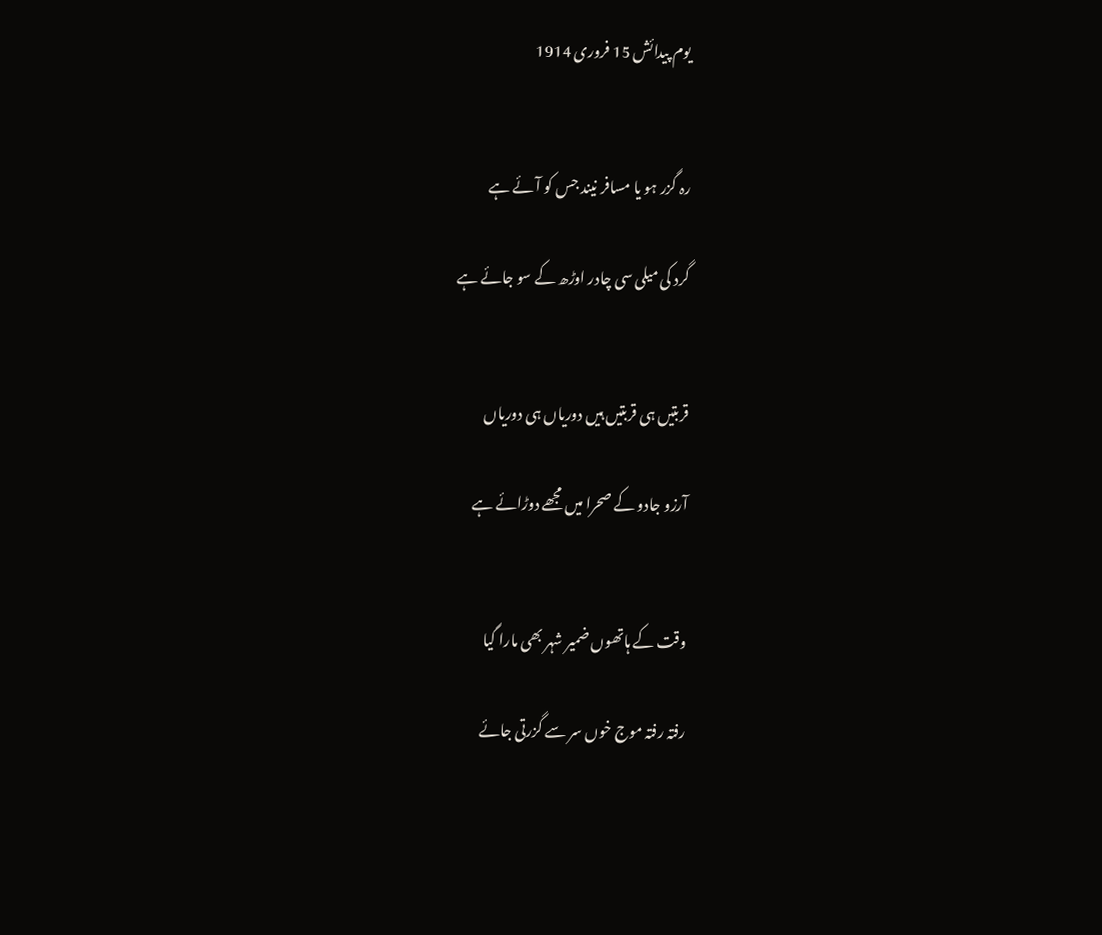یوم پیدائش 15 فروری 1914


رہ گزر ہو یا مسافر نیند جس کو آئے ہے

گرد کی میلی سی چادر اوڑھ کے سو جائے ہے


قربتیں ہی قربتیں ہیں دوریاں ہی دوریاں

آرزو جادو کے صحرا میں مجھے دوڑائے ہے


وقت کے ہاتھوں ضمیر شہر بھی مارا گیا

رفتہ رفتہ موج خوں سر سے گزرتی جائے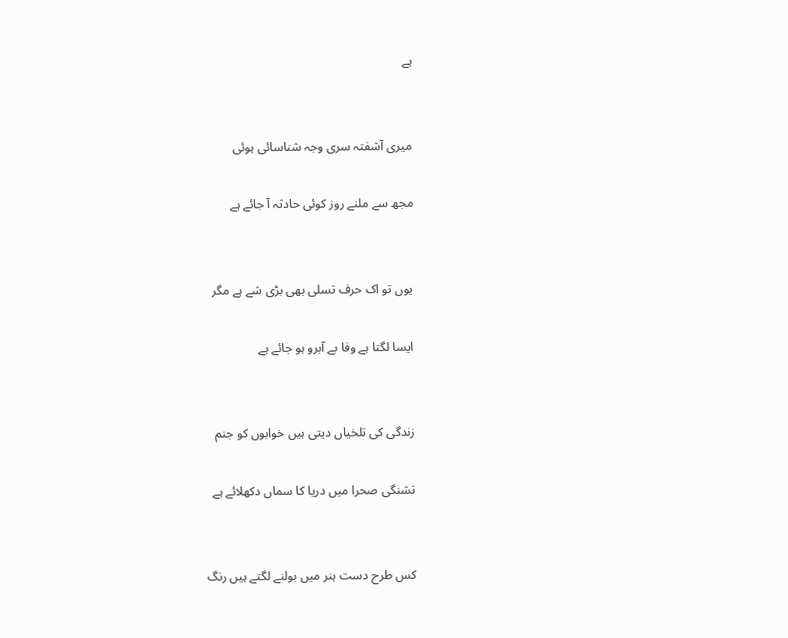ہے


میری آشفتہ سری وجہ شناسائی ہوئی

مجھ سے ملنے روز کوئی حادثہ آ جائے ہے


یوں تو اک حرف تسلی بھی بڑی شے ہے مگر

ایسا لگتا ہے وفا بے آبرو ہو جائے ہے


زندگی کی تلخیاں دیتی ہیں خوابوں کو جنم

تشنگی صحرا میں دریا کا سماں دکھلائے ہے


کس طرح دست ہنر میں بولنے لگتے ہیں رنگ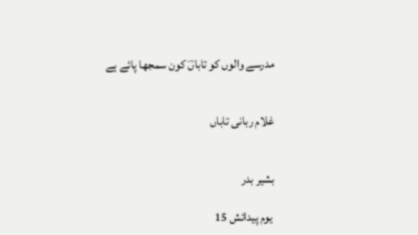مدرسے والوں کو تاباںؔ کون سمجھا پائے ہے


غلام ربانی تاباں


بشیر بدر

 یوم پیدائش 15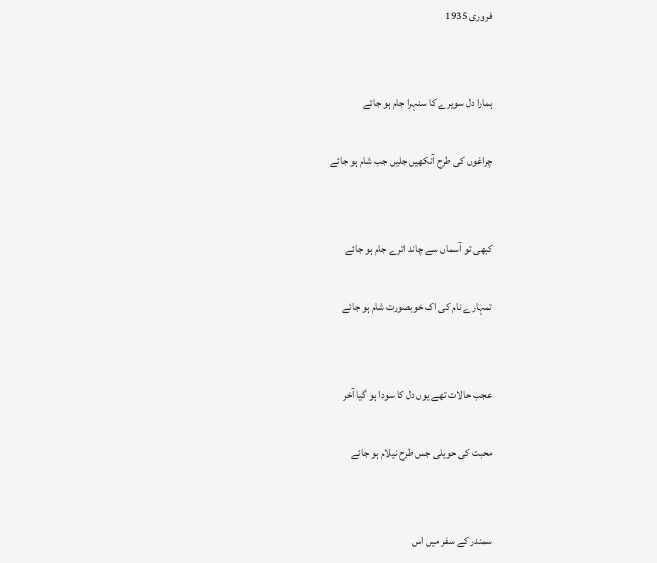فروری 1935


ہمارا دل سویرے کا سنہرا جام ہو جائے

چراغوں کی طرح آنکھیں جلیں جب شام ہو جائے


کبھی تو آسماں سے چاند اترے جام ہو جائے

تمہارے نام کی اک خوبصورت شام ہو جائے


عجب حالات تھے یوں دل کا سودا ہو گیا آخر

محبت کی حویلی جس طرح نیلام ہو جائے


سمندر کے سفر میں اس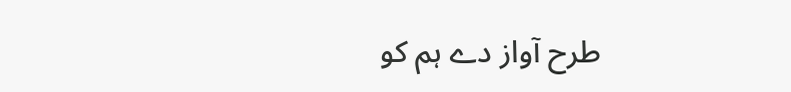طرح آواز دے ہم کو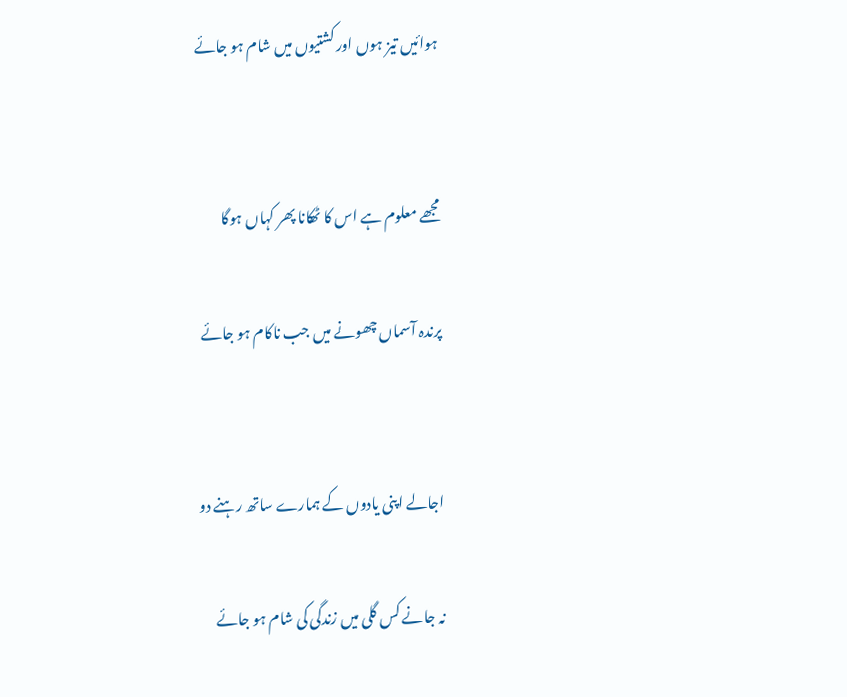ہوائیں تیز ہوں اور کشتیوں میں شام ہو جائے


مجھے معلوم ہے اس کا ٹھکانا پھر کہاں ہوگا

پرندہ آسماں چھونے میں جب ناکام ہو جائے


اجالے اپنی یادوں کے ہمارے ساتھ رہنے دو

نہ جانے کس گلی میں زندگی کی شام ہو جائے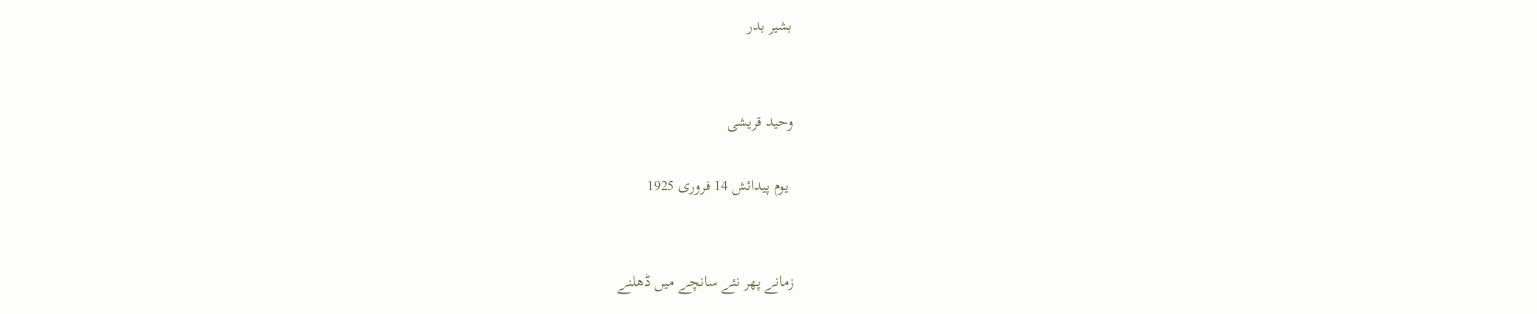بشیر بدر


وحید قریشی

 یوم پیدائش 14 فروری 1925


زمانے پھر نئے سانچے میں ڈھلنے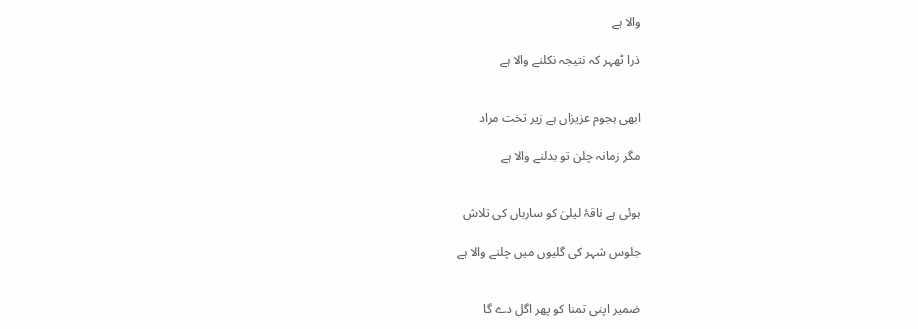والا ہے

ذرا ٹھہر کہ نتیجہ نکلنے والا ہے


ابھی ہجوم عزیزاں ہے زیر تخت مراد

مگر زمانہ چلن تو بدلنے والا ہے


ہوئی ہے ناقۂ لیلیٰ کو سارباں کی تلاش

جلوس شہر کی گلیوں میں چلنے والا ہے


ضمیر اپنی تمنا کو پھر اگل دے گا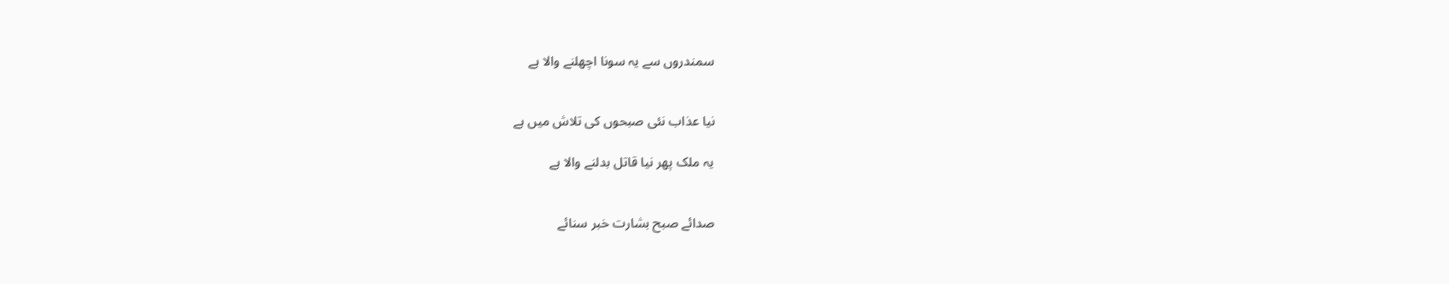سمندروں سے یہ سونا اچھلنے والا ہے


نیا عذاب نئی صبحوں کی تلاش میں ہے

یہ ملک پھر نیا قاتل بدلنے والا ہے


صدائے صبح بشارت خبر سنائے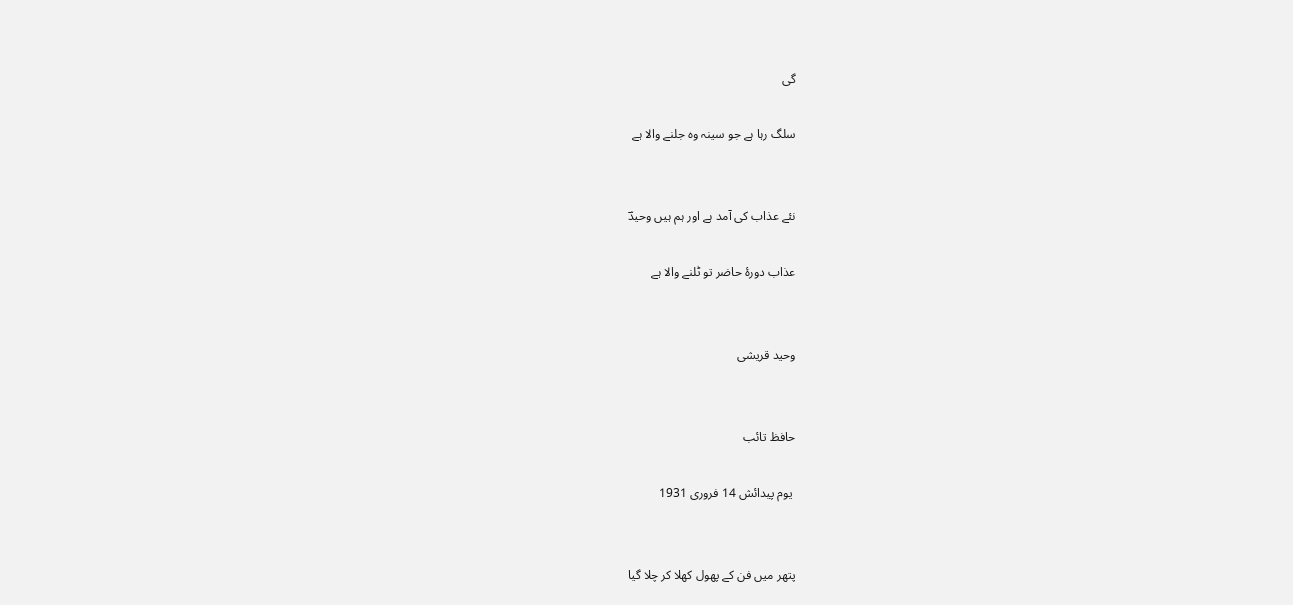گی

سلگ رہا ہے جو سینہ وہ جلنے والا ہے


نئے عذاب کی آمد ہے اور ہم ہیں وحیدؔ

عذاب دورۂ حاضر تو ٹلنے والا ہے


وحید قریشی


حافظ تائب

 یوم پیدائش 14 فروری 1931


پتھر میں فن کے پھول کھلا کر چلا گیا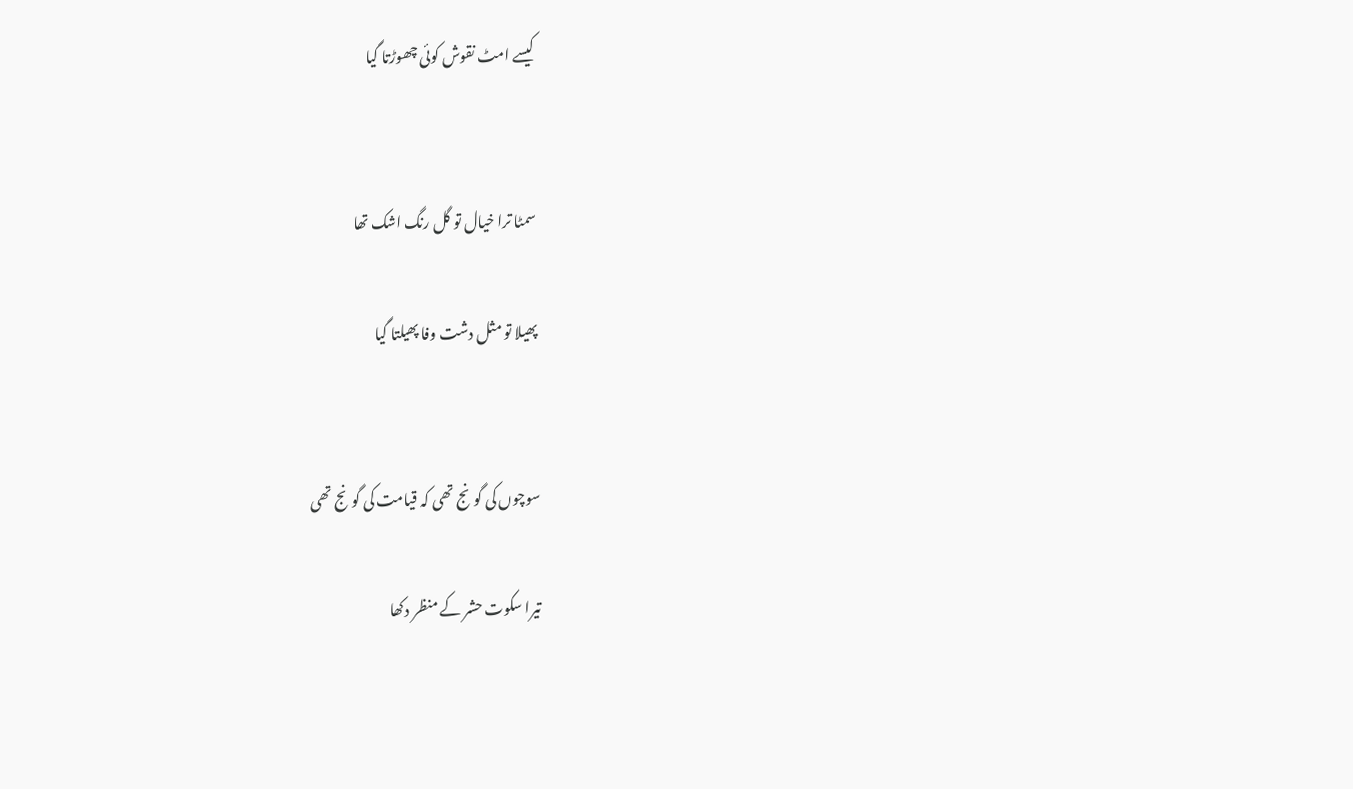کیسے امٹ نقوش کوئی چھوڑتا گیا


سمٹا ترا خیال تو گل رنگ اشک تھا

پھیلا تو مثل دشت وفا پھیلتا گیا


سوچوں کی گونج تھی کہ قیامت کی گونج تھی

تیرا سکوت حشر کے منظر دکھا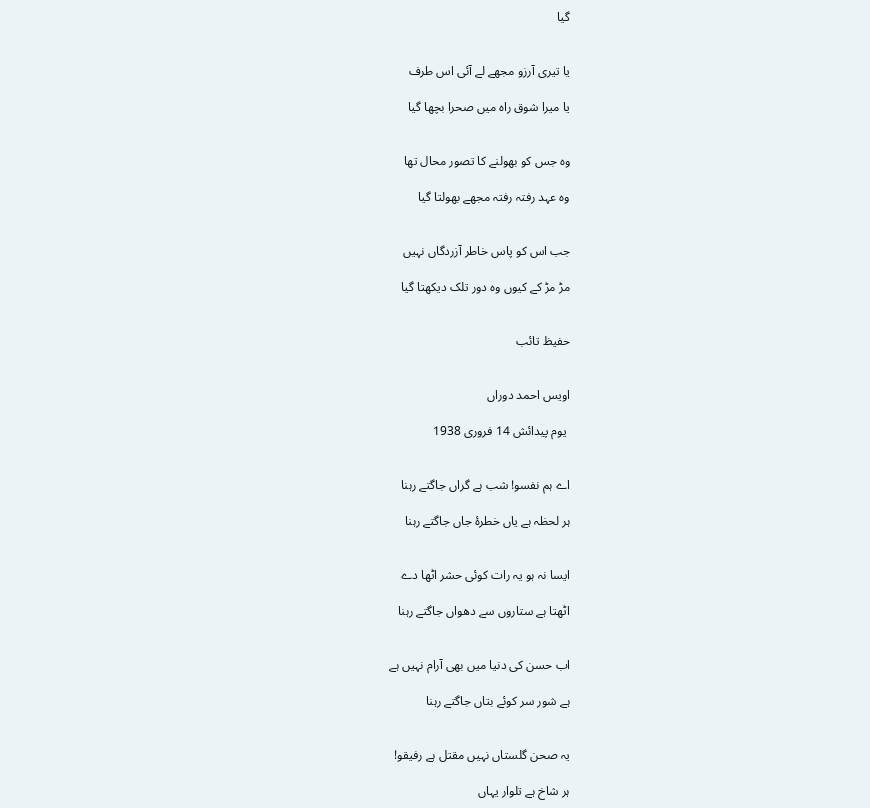گیا


یا تیری آرزو مجھے لے آئی اس طرف

یا میرا شوق راہ میں صحرا بچھا گیا


وہ جس کو بھولنے کا تصور محال تھا

وہ عہد رفتہ رفتہ مجھے بھولتا گیا


جب اس کو پاس خاطر آزردگاں نہیں

مڑ مڑ کے کیوں وہ دور تلک دیکھتا گیا


حفیظ تائب


اویس احمد دوراں

 یوم پیدائش 14 فروری 1938


اے ہم نفسو! شب ہے گراں جاگتے رہنا

ہر لحظہ ہے یاں خطرۂ جاں جاگتے رہنا


ایسا نہ ہو یہ رات کوئی حشر اٹھا دے

اٹھتا ہے ستاروں سے دھواں جاگتے رہنا


اب حسن کی دنیا میں بھی آرام نہیں ہے

ہے شور سر کوئے بتاں جاگتے رہنا


یہ صحن گلستاں نہیں مقتل ہے رفیقو!

ہر شاخ ہے تلوار یہاں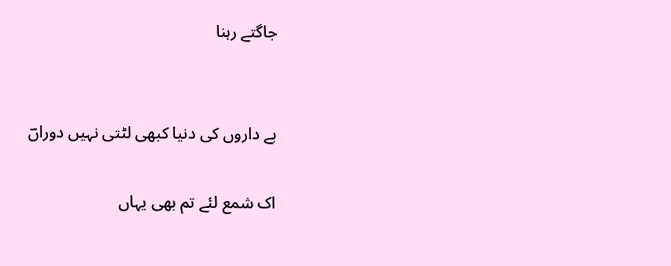جاگتے رہنا


بے داروں کی دنیا کبھی لٹتی نہیں دوراںؔ

اک شمع لئے تم بھی یہاں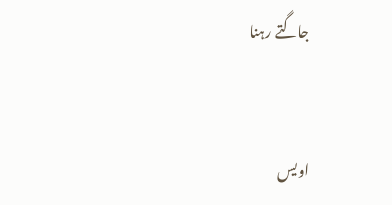جاگتے رہنا


اویس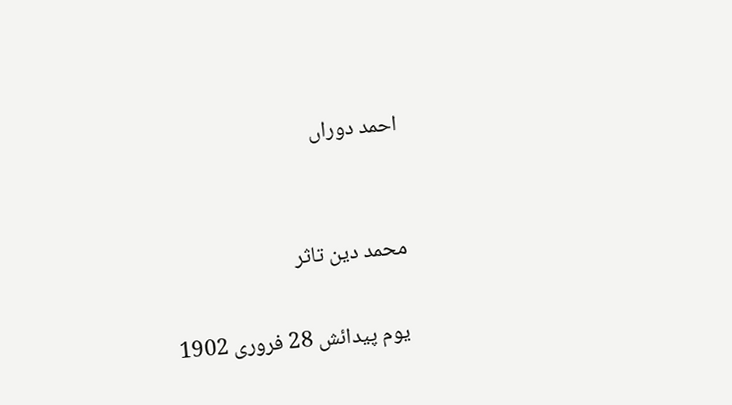احمد دوراں


محمد دین تاثر

 یوم پیدائش 28 فروری 1902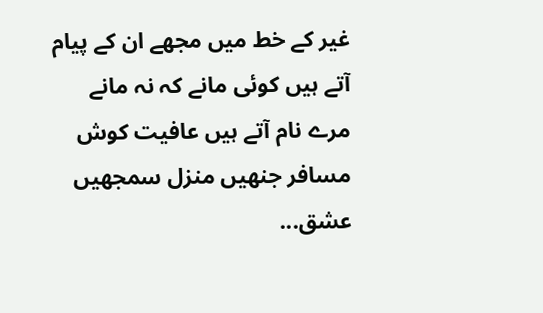غیر کے خط میں مجھے ان کے پیام آتے ہیں کوئی مانے کہ نہ مانے مرے نام آتے ہیں عافیت کوش مسافر جنھیں منزل سمجھیں عشق...